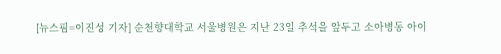[뉴스핌=이진성 기자] 순천향대학교 서울병원은 지난 23일 추석을 앞두고 소아병동 아이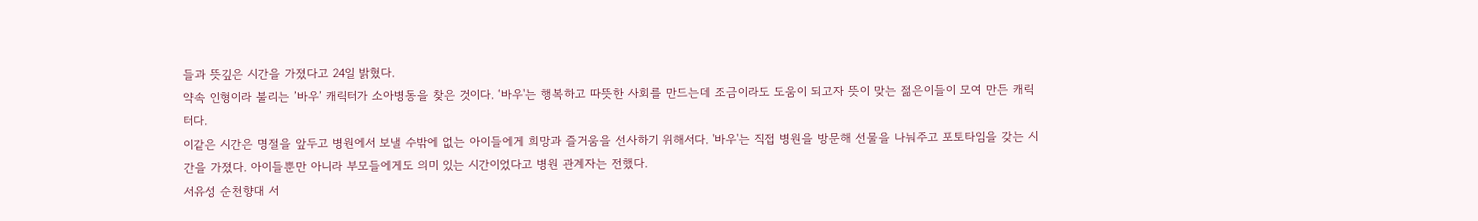들과 뜻깊은 시간을 가졌다고 24일 밝혔다.
약속 인형이라 불리는 ’바우’ 캐릭터가 소아병동을 찾은 것이다. ‘바우'는 행복하고 따뜻한 사회를 만드는데 조금이라도 도움이 되고자 뜻이 맞는 젊은이들이 모여 만든 캐릭터다.
이같은 시간은 명절을 앞두고 병원에서 보낼 수밖에 없는 아이들에게 희망과 즐거움을 선사하기 위해서다. '바우'는 직접 병원을 방문해 선물을 나눠주고 포토타임을 갖는 시간을 가졌다. 아이들뿐만 아니라 부모들에게도 의미 있는 시간이었다고 병원 관계자는 전했다.
서유성 순천향대 서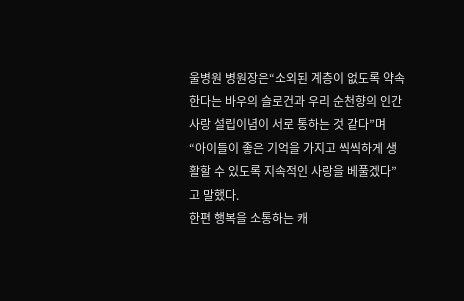울병원 병원장은“소외된 계층이 없도록 약속한다는 바우의 슬로건과 우리 순천향의 인간사랑 설립이념이 서로 통하는 것 같다”며 “아이들이 좋은 기억을 가지고 씩씩하게 생활할 수 있도록 지속적인 사랑을 베풀겠다”고 말했다.
한편 행복을 소통하는 캐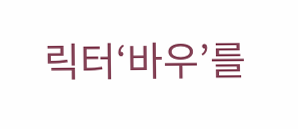릭터‘바우’를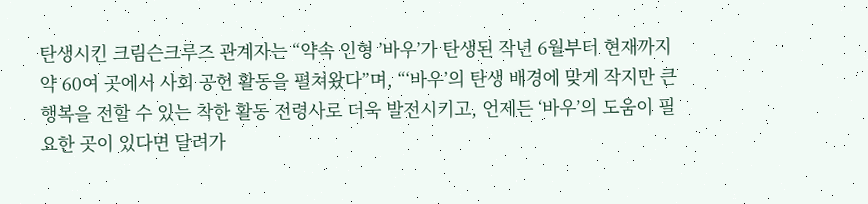탄생시킨 크림슨크루즈 관계자는 “약속 인형 ’바우’가 탄생된 작년 6월부터 현재까지 약 60여 곳에서 사회 공헌 활동을 펼쳐왔다”며, “‘바우’의 탄생 배경에 맞게 작지만 큰 행복을 전할 수 있는 착한 활동 전령사로 더욱 발전시키고, 언제든 ‘바우’의 도움이 필요한 곳이 있다면 달려가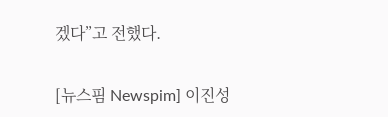겠다”고 전했다.

[뉴스핌 Newspim] 이진성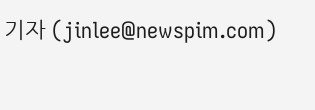기자 (jinlee@newspim.com)